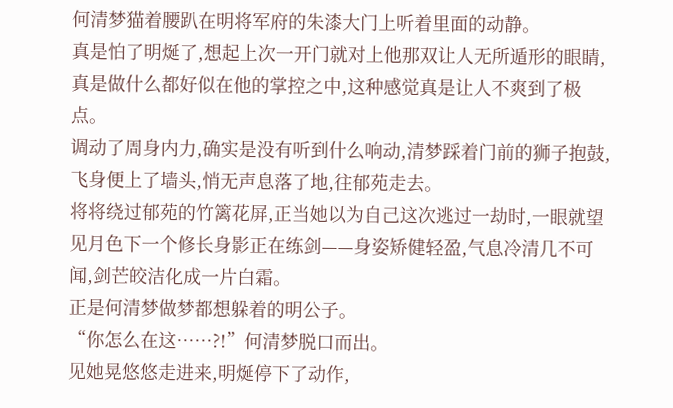何清梦猫着腰趴在明将军府的朱漆大门上听着里面的动静。
真是怕了明烻了,想起上次一开门就对上他那双让人无所遁形的眼睛,真是做什么都好似在他的掌控之中,这种感觉真是让人不爽到了极点。
调动了周身内力,确实是没有听到什么响动,清梦踩着门前的狮子抱鼓,飞身便上了墙头,悄无声息落了地,往郁苑走去。
将将绕过郁苑的竹篱花屏,正当她以为自己这次逃过一劫时,一眼就望见月色下一个修长身影正在练剑——身姿矫健轻盈,气息冷清几不可闻,剑芒皎洁化成一片白霜。
正是何清梦做梦都想躲着的明公子。
“你怎么在这……?!”何清梦脱口而出。
见她晃悠悠走进来,明烻停下了动作,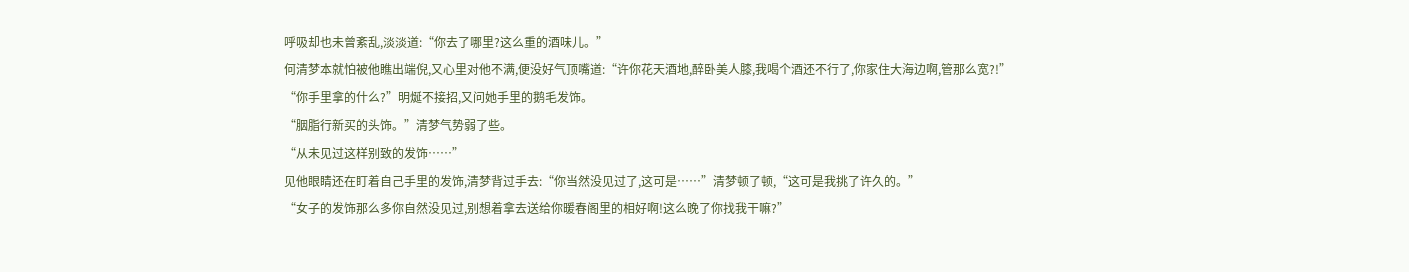呼吸却也未曾紊乱,淡淡道:“你去了哪里?这么重的酒味儿。”
何清梦本就怕被他瞧出端倪,又心里对他不满,便没好气顶嘴道:“许你花天酒地,醉卧美人膝,我喝个酒还不行了,你家住大海边啊,管那么宽?!”
“你手里拿的什么?”明烻不接招,又问她手里的鹅毛发饰。
“胭脂行新买的头饰。”清梦气势弱了些。
“从未见过这样别致的发饰……”
见他眼睛还在盯着自己手里的发饰,清梦背过手去:“你当然没见过了,这可是……”清梦顿了顿,“这可是我挑了许久的。”
“女子的发饰那么多你自然没见过,别想着拿去送给你暖春阁里的相好啊!这么晚了你找我干嘛?”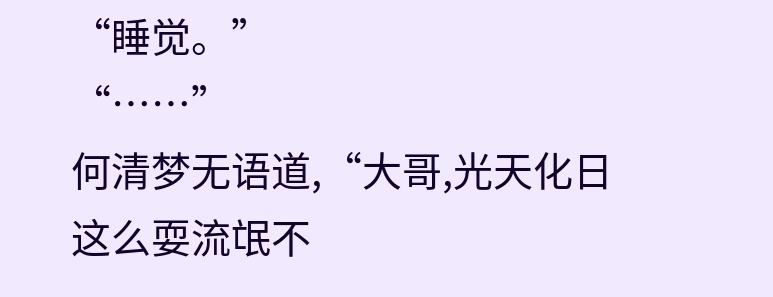“睡觉。”
“……”
何清梦无语道,“大哥,光天化日这么耍流氓不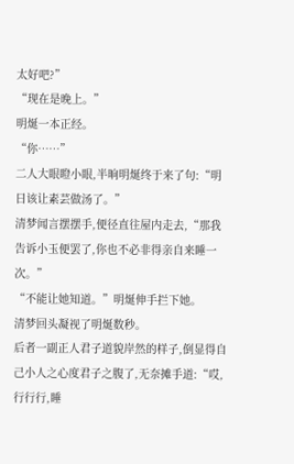太好吧?”
“现在是晚上。”
明烻一本正经。
“你……”
二人大眼瞪小眼,半晌明烻终于来了句:“明日该让素芸做汤了。”
清梦闻言摆摆手,便径直往屋内走去,“那我告诉小玉便罢了,你也不必非得亲自来睡一次。”
“不能让她知道。”明烻伸手拦下她。
清梦回头凝视了明烻数秒。
后者一副正人君子道貌岸然的样子,倒显得自己小人之心度君子之腹了,无奈摊手道:“哎,行行行,睡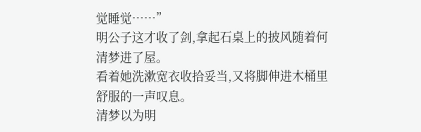觉睡觉……”
明公子这才收了剑,拿起石桌上的披风随着何清梦进了屋。
看着她洗漱宽衣收拾妥当,又将脚伸进木桶里舒服的一声叹息。
清梦以为明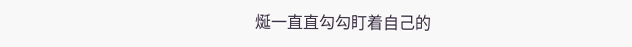烻一直直勾勾盯着自己的